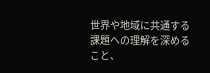世界や地域に共通する課題への理解を深めること、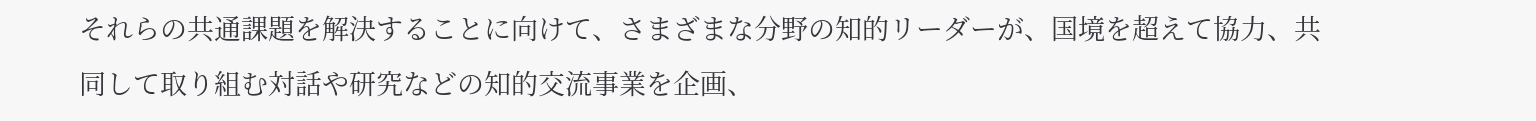それらの共通課題を解決することに向けて、さまざまな分野の知的リーダーが、国境を超えて協力、共同して取り組む対話や研究などの知的交流事業を企画、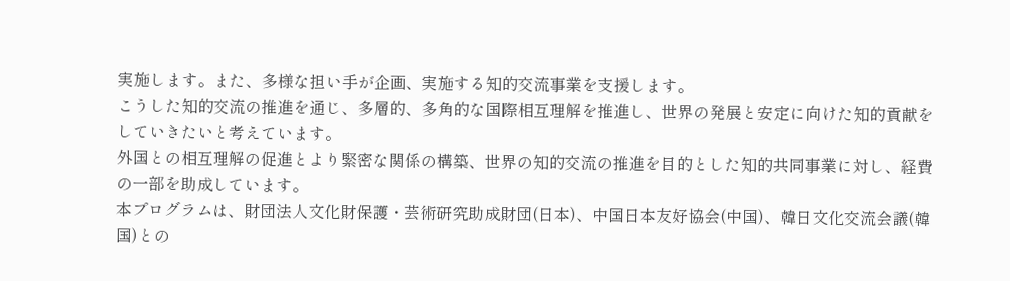実施します。また、多様な担い手が企画、実施する知的交流事業を支援します。
こうした知的交流の推進を通じ、多層的、多角的な国際相互理解を推進し、世界の発展と安定に向けた知的貢献をしていきたいと考えています。
外国との相互理解の促進とより緊密な関係の構築、世界の知的交流の推進を目的とした知的共同事業に対し、経費の一部を助成しています。
本プログラムは、財団法人文化財保護・芸術研究助成財団(日本)、中国日本友好協会(中国)、韓日文化交流会議(韓国)との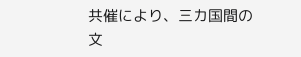共催により、三カ国間の文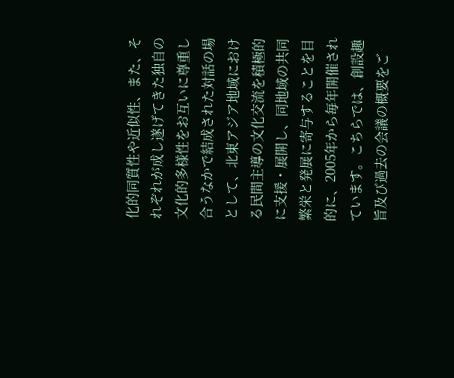化的同質性や近似性、また、それぞれが成し遂げてきた独自の文化的多様性をお互いに尊重し合うなかで結成された対話の場として、北東アジア地域における民間主導の文化交流を積極的に支援・展開し、同地域の共同繁栄と発展に寄与することを目的に、2005年から毎年開催されています。こちらでは、創設趣旨及び過去の会議の概要をご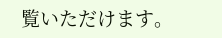覧いただけます。